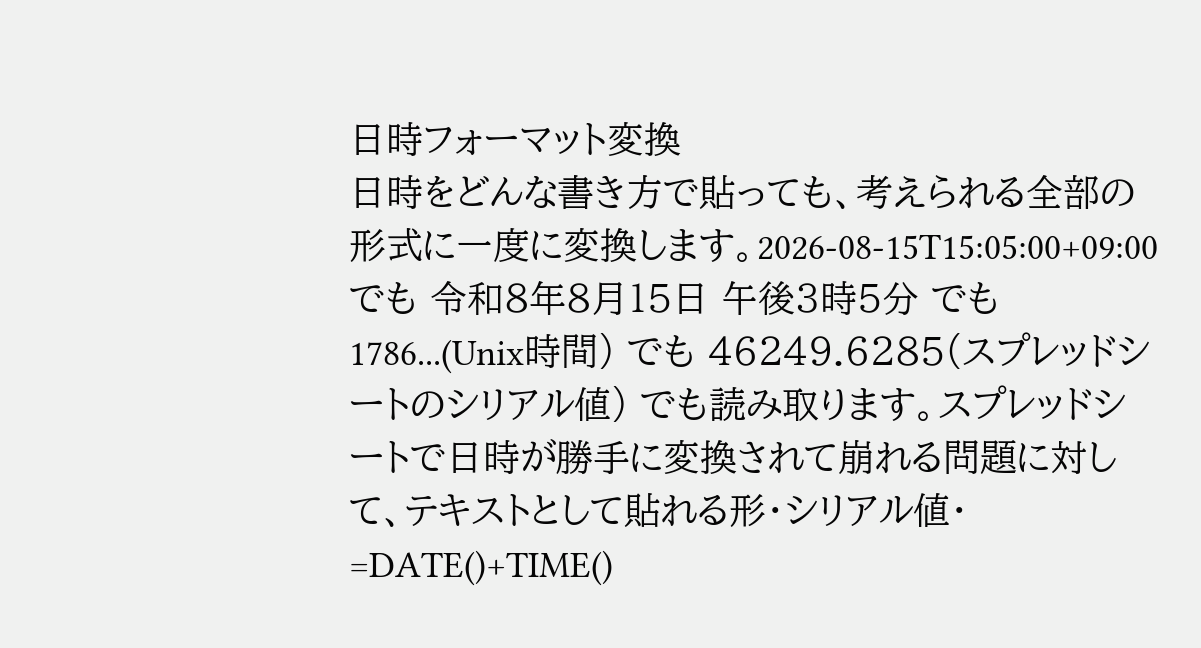日時フォーマット変換
日時をどんな書き方で貼っても、考えられる全部の形式に一度に変換します。2026-08-15T15:05:00+09:00 でも 令和8年8月15日 午後3時5分 でも 1786...(Unix時間) でも 46249.6285(スプレッドシートのシリアル値) でも読み取ります。スプレッドシートで日時が勝手に変換されて崩れる問題に対して、テキストとして貼れる形・シリアル値・
=DATE()+TIME()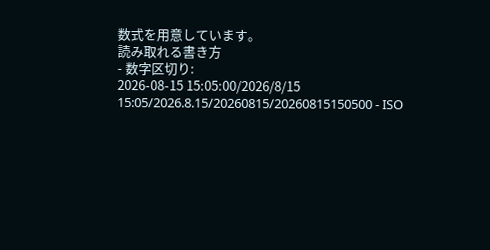数式を用意しています。
読み取れる書き方
- 数字区切り:
2026-08-15 15:05:00/2026/8/15 15:05/2026.8.15/20260815/20260815150500 - ISO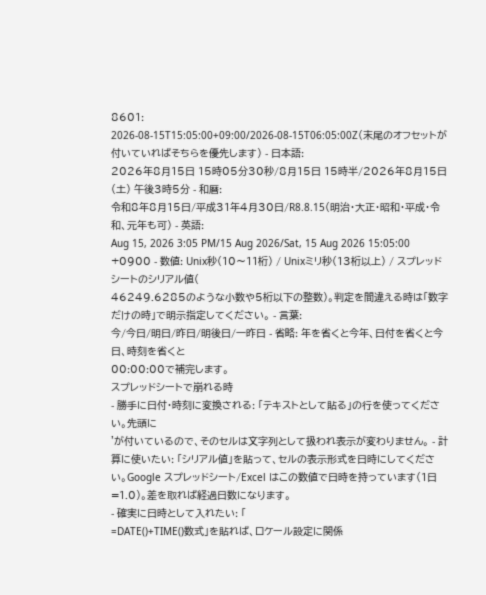8601:
2026-08-15T15:05:00+09:00/2026-08-15T06:05:00Z(末尾のオフセットが付いていればそちらを優先します) - 日本語:
2026年8月15日 15時05分30秒/8月15日 15時半/2026年8月15日(土) 午後3時5分 - 和暦:
令和8年8月15日/平成31年4月30日/R8.8.15(明治・大正・昭和・平成・令和、元年も可) - 英語:
Aug 15, 2026 3:05 PM/15 Aug 2026/Sat, 15 Aug 2026 15:05:00 +0900 - 数値: Unix秒(10〜11桁) / Unixミリ秒(13桁以上) / スプレッドシートのシリアル値(
46249.6285のような小数や5桁以下の整数)。判定を間違える時は「数字だけの時」で明示指定してください。 - 言葉:
今/今日/明日/昨日/明後日/一昨日 - 省略: 年を省くと今年、日付を省くと今日、時刻を省くと
00:00:00で補完します。
スプレッドシートで崩れる時
- 勝手に日付・時刻に変換される: 「テキストとして貼る」の行を使ってください。先頭に
'が付いているので、そのセルは文字列として扱われ表示が変わりません。 - 計算に使いたい: 「シリアル値」を貼って、セルの表示形式を日時にしてください。Google スプレッドシート/Excel はこの数値で日時を持っています(1日=1.0)。差を取れば経過日数になります。
- 確実に日時として入れたい: 「
=DATE()+TIME()数式」を貼れば、ロケール設定に関係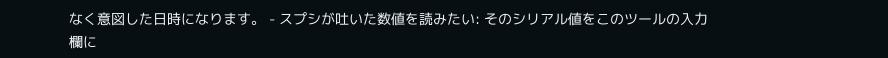なく意図した日時になります。 - スプシが吐いた数値を読みたい: そのシリアル値をこのツールの入力欄に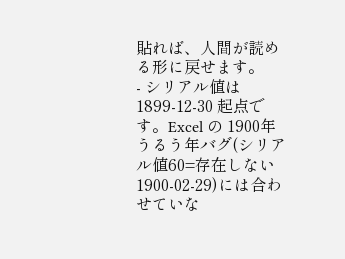貼れば、人間が読める形に戻せます。
- シリアル値は 1899-12-30 起点です。Excel の 1900年うるう年バグ(シリアル値60=存在しない1900-02-29)には合わせていな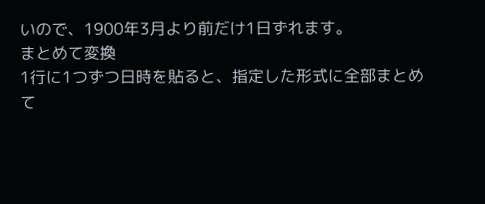いので、1900年3月より前だけ1日ずれます。
まとめて変換
1行に1つずつ日時を貼ると、指定した形式に全部まとめて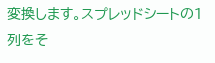変換します。スプレッドシートの1列をそ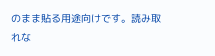のまま貼る用途向けです。読み取れな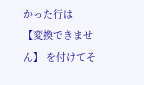かった行は
【変換できません】 を付けてそ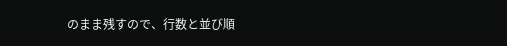のまま残すので、行数と並び順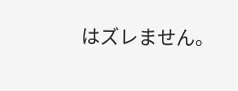はズレません。